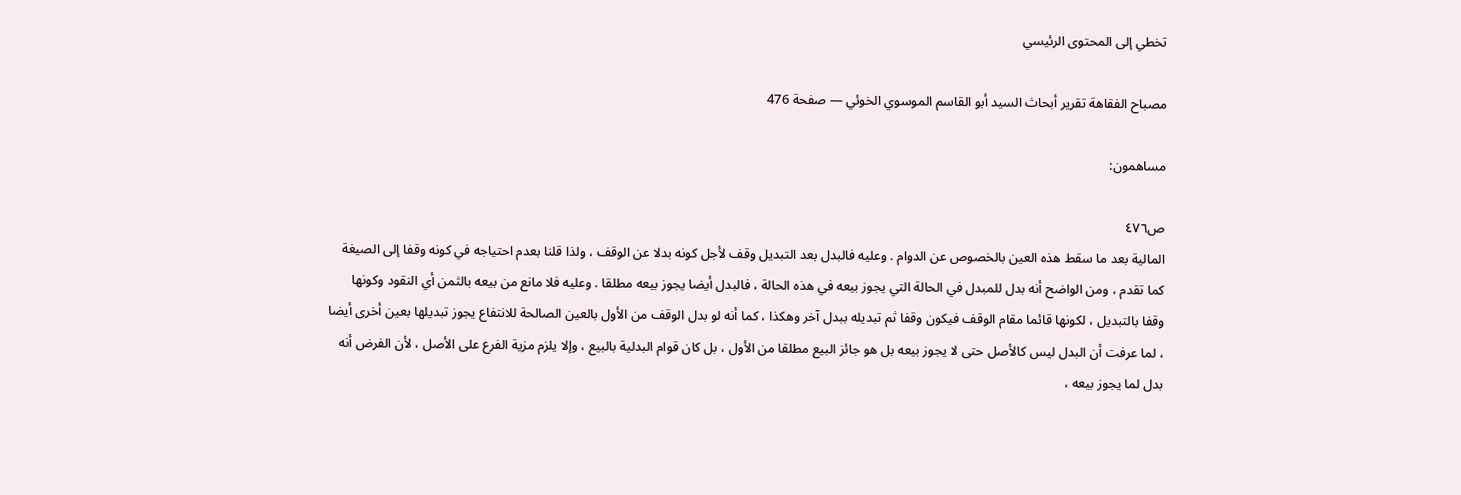تخطي إلى المحتوى الرئيسي

مصباح الفقاهة تقرير أبحاث السيد أبو القاسم الموسوي الخوئي — صفحة 476

مساهمون:

ص٤٧٦
المالية بعد ما سقط هذه العين بالخصوص عن الدوام . وعليه فالبدل بعد التبديل وقف لأجل كونه بدلا عن الوقف ، ولذا قلنا بعدم احتياجه في كونه وقفا إلى الصيغة كما تقدم ، ومن الواضح أنه بدل للمبدل في الحالة التي يجوز بيعه في هذه الحالة ، فالبدل أيضا يجوز بيعه مطلقا . وعليه فلا مانع من بيعه بالثمن أي النقود وكونها وقفا بالتبديل ، لكونها قائما مقام الوقف فيكون وقفا ثم تبديله ببدل آخر وهكذا ، كما أنه لو بدل الوقف من الأول بالعين الصالحة للانتفاع يجوز تبديلها بعين أخرى أيضا ، لما عرفت أن البدل ليس كالأصل حتى لا يجوز بيعه بل هو جائز البيع مطلقا من الأول ، بل كان قوام البدلية بالبيع ، وإلا يلزم مزية الفرع على الأصل ، لأن الفرض أنه بدل لما يجوز بيعه ،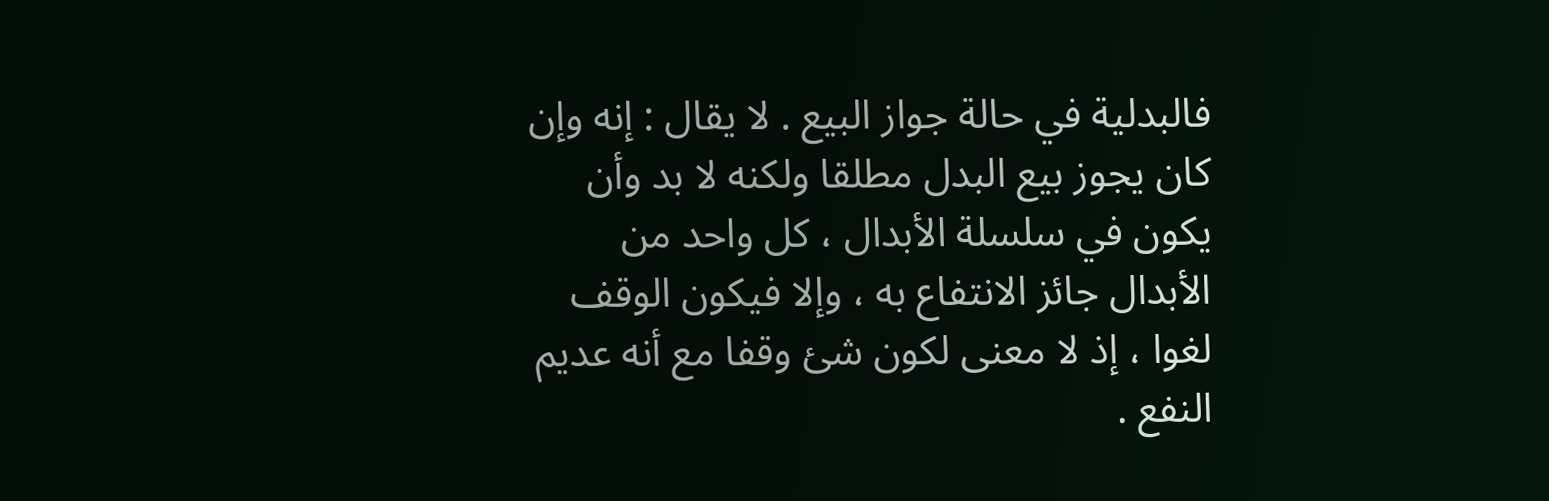فالبدلية في حالة جواز البيع . لا يقال : إنه وإن كان يجوز بيع البدل مطلقا ولكنه لا بد وأن يكون في سلسلة الأبدال ، كل واحد من الأبدال جائز الانتفاع به ، وإلا فيكون الوقف لغوا ، إذ لا معنى لكون شئ وقفا مع أنه عديم النفع .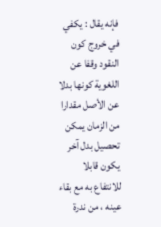فإنه يقال : يكفي في خروج كون النقود وقفا عن اللغوية كونها بدلا عن الأصل مقدارا من الزمان يمكن تحصيل بدل آخر يكون قابلا للانتفاع به مع بقاء عينه ، من ندرة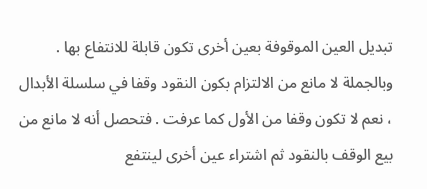تبديل العين الموقوفة بعين أخرى تكون قابلة للانتفاع بها . وبالجملة لا مانع من الالتزام بكون النقود وقفا في سلسلة الأبدال ، نعم لا تكون وقفا من الأول كما عرفت . فتحصل أنه لا مانع من بيع الوقف بالنقود ثم اشتراء عين أخرى لينتفع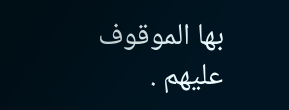بها الموقوف عليهم .